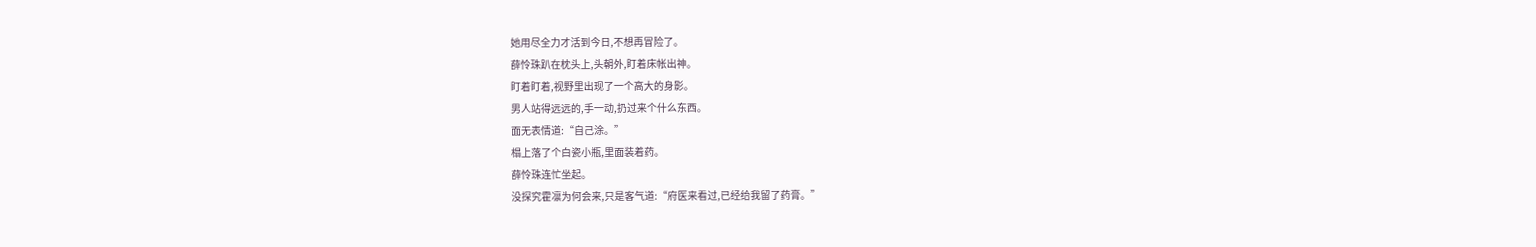她用尽全力才活到今日,不想再冒险了。
薛怜珠趴在枕头上,头朝外,盯着床帐出神。
盯着盯着,视野里出现了一个高大的身影。
男人站得远远的,手一动,扔过来个什么东西。
面无表情道:“自己涂。”
榻上落了个白瓷小瓶,里面装着药。
薛怜珠连忙坐起。
没探究霍凛为何会来,只是客气道:“府医来看过,已经给我留了药膏。”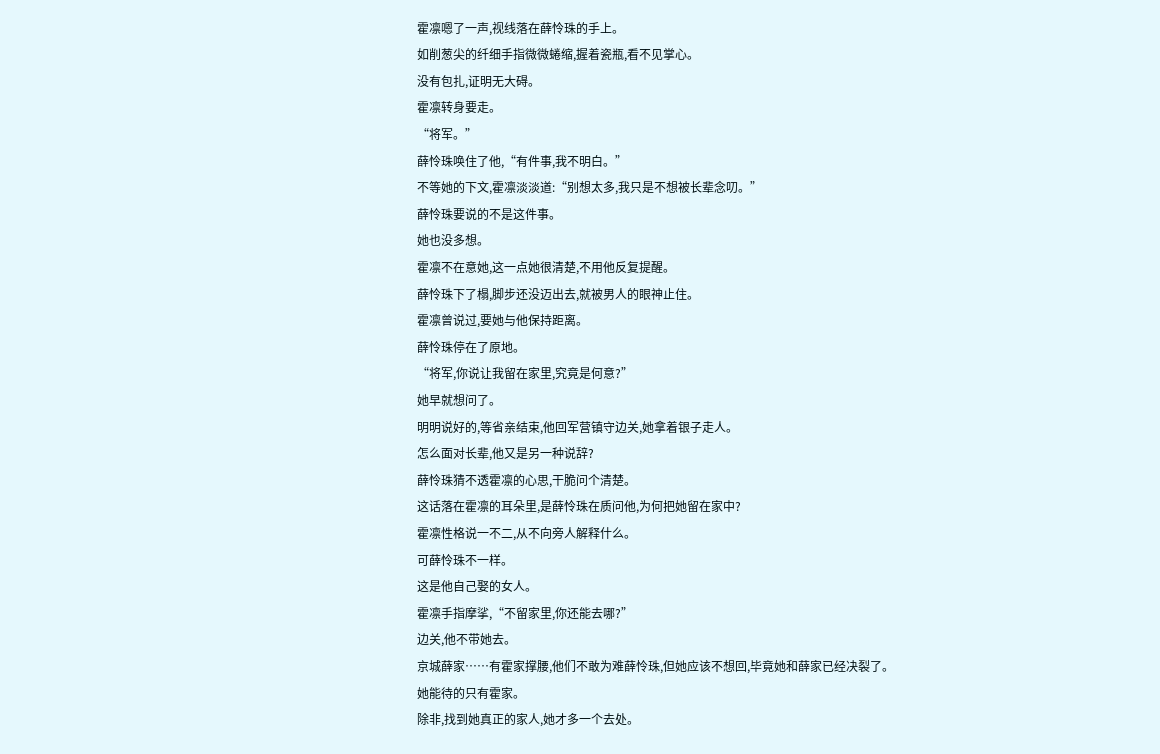霍凛嗯了一声,视线落在薛怜珠的手上。
如削葱尖的纤细手指微微蜷缩,握着瓷瓶,看不见掌心。
没有包扎,证明无大碍。
霍凛转身要走。
“将军。”
薛怜珠唤住了他,“有件事,我不明白。”
不等她的下文,霍凛淡淡道:“别想太多,我只是不想被长辈念叨。”
薛怜珠要说的不是这件事。
她也没多想。
霍凛不在意她,这一点她很清楚,不用他反复提醒。
薛怜珠下了榻,脚步还没迈出去,就被男人的眼神止住。
霍凛曾说过,要她与他保持距离。
薛怜珠停在了原地。
“将军,你说让我留在家里,究竟是何意?”
她早就想问了。
明明说好的,等省亲结束,他回军营镇守边关,她拿着银子走人。
怎么面对长辈,他又是另一种说辞?
薛怜珠猜不透霍凛的心思,干脆问个清楚。
这话落在霍凛的耳朵里,是薛怜珠在质问他,为何把她留在家中?
霍凛性格说一不二,从不向旁人解释什么。
可薛怜珠不一样。
这是他自己娶的女人。
霍凛手指摩挲,“不留家里,你还能去哪?”
边关,他不带她去。
京城薛家……有霍家撑腰,他们不敢为难薛怜珠,但她应该不想回,毕竟她和薛家已经决裂了。
她能待的只有霍家。
除非,找到她真正的家人,她才多一个去处。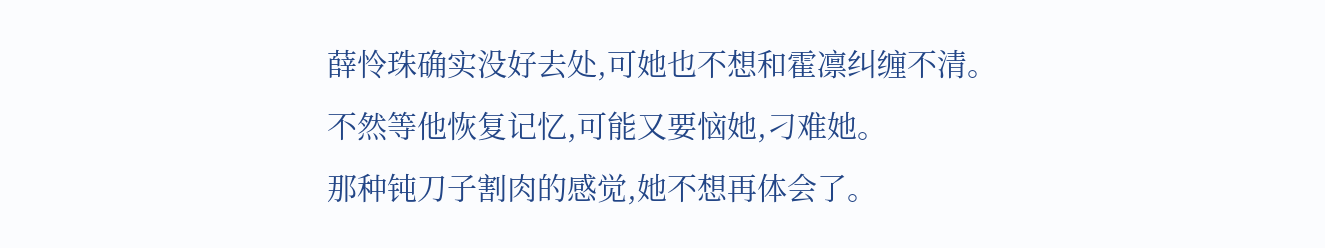薛怜珠确实没好去处,可她也不想和霍凛纠缠不清。
不然等他恢复记忆,可能又要恼她,刁难她。
那种钝刀子割肉的感觉,她不想再体会了。